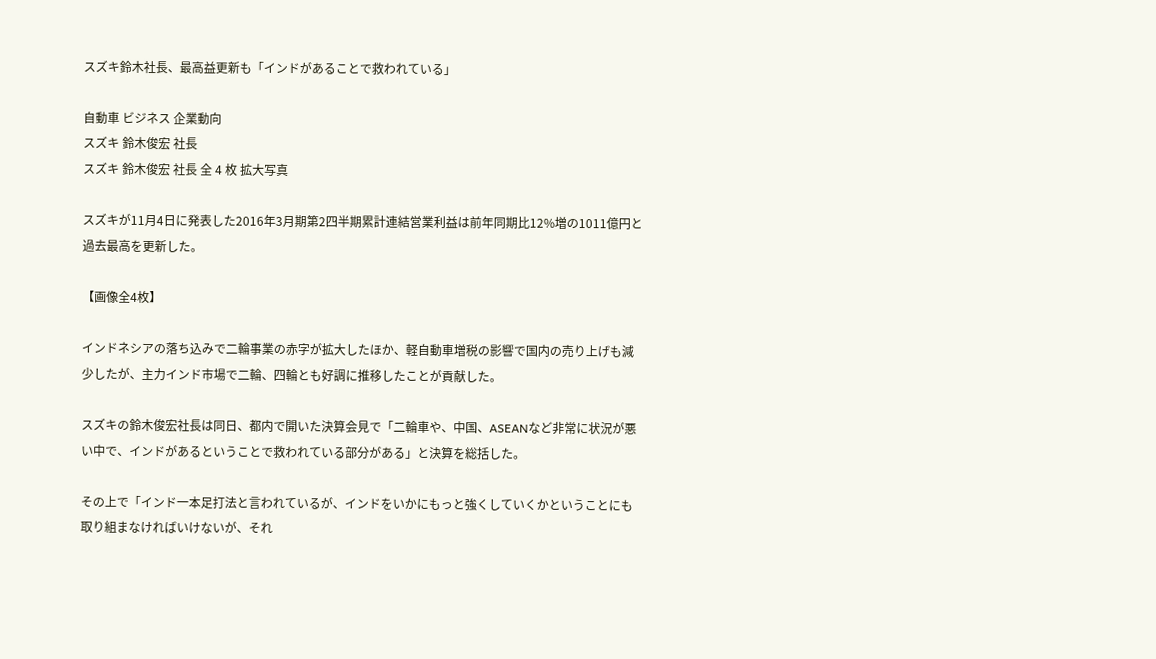スズキ鈴木社長、最高益更新も「インドがあることで救われている」

自動車 ビジネス 企業動向
スズキ 鈴木俊宏 社長
スズキ 鈴木俊宏 社長 全 4 枚 拡大写真

スズキが11月4日に発表した2016年3月期第2四半期累計連結営業利益は前年同期比12%増の1011億円と過去最高を更新した。

【画像全4枚】

インドネシアの落ち込みで二輪事業の赤字が拡大したほか、軽自動車増税の影響で国内の売り上げも減少したが、主力インド市場で二輪、四輪とも好調に推移したことが貢献した。

スズキの鈴木俊宏社長は同日、都内で開いた決算会見で「二輪車や、中国、ASEANなど非常に状況が悪い中で、インドがあるということで救われている部分がある」と決算を総括した。

その上で「インド一本足打法と言われているが、インドをいかにもっと強くしていくかということにも取り組まなければいけないが、それ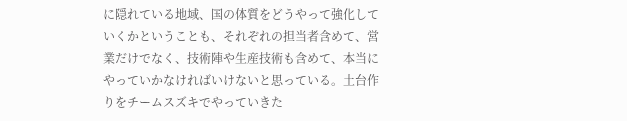に隠れている地域、国の体質をどうやって強化していくかということも、それぞれの担当者含めて、営業だけでなく、技術陣や生産技術も含めて、本当にやっていかなければいけないと思っている。土台作りをチームスズキでやっていきた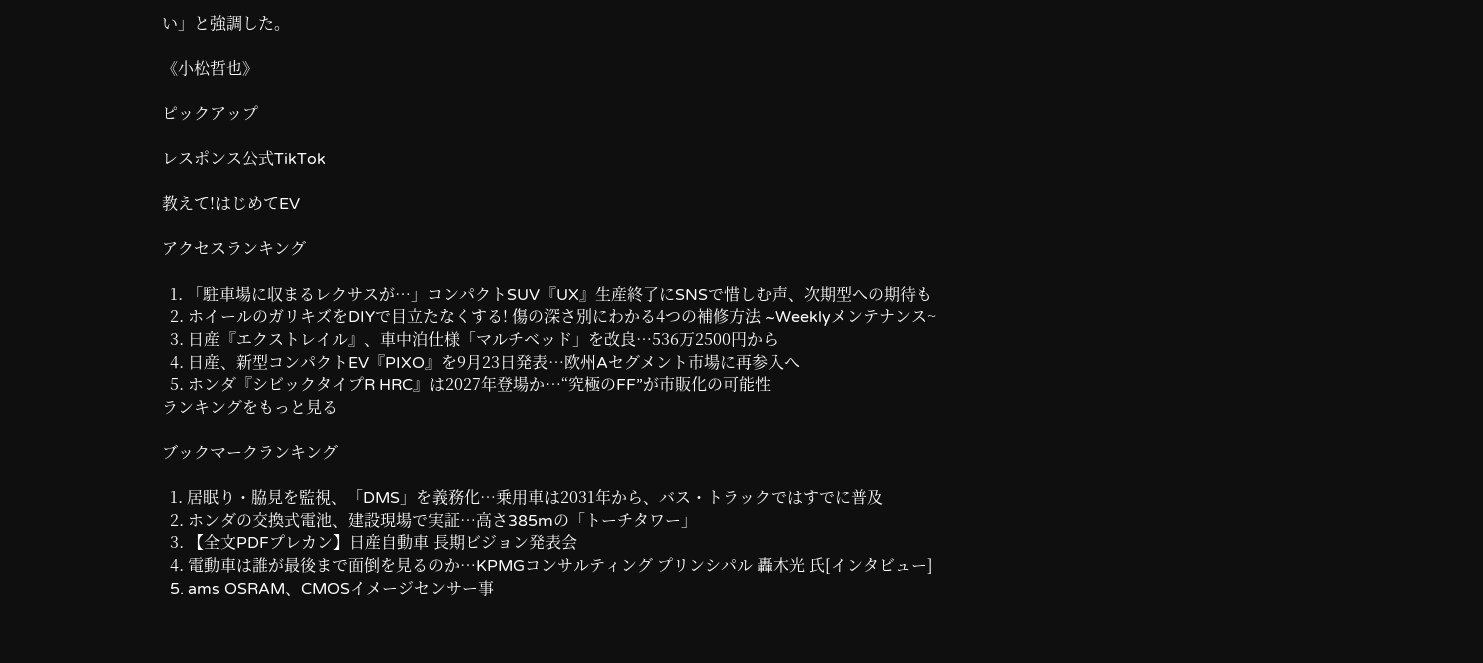い」と強調した。

《小松哲也》

ピックアップ

レスポンス公式TikTok

教えて!はじめてEV

アクセスランキング

  1. 「駐車場に収まるレクサスが…」コンパクトSUV『UX』生産終了にSNSで惜しむ声、次期型への期待も
  2. ホイールのガリキズをDIYで目立たなくする! 傷の深さ別にわかる4つの補修方法 ~Weeklyメンテナンス~
  3. 日産『エクストレイル』、車中泊仕様「マルチベッド」を改良…536万2500円から
  4. 日産、新型コンパクトEV『PIXO』を9月23日発表…欧州Aセグメント市場に再参入へ
  5. ホンダ『シビックタイプR HRC』は2027年登場か…“究極のFF”が市販化の可能性
ランキングをもっと見る

ブックマークランキング

  1. 居眠り・脇見を監視、「DMS」を義務化…乗用車は2031年から、バス・トラックではすでに普及
  2. ホンダの交換式電池、建設現場で実証…高さ385mの「トーチタワー」
  3. 【全文PDFプレカン】日産自動車 長期ビジョン発表会
  4. 電動車は誰が最後まで面倒を見るのか…KPMGコンサルティング プリンシパル 轟木光 氏[インタビュー]
  5. ams OSRAM、CMOSイメージセンサー事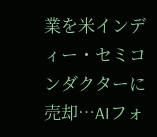業を米インディー・セミコンダクターに売却…AIフォ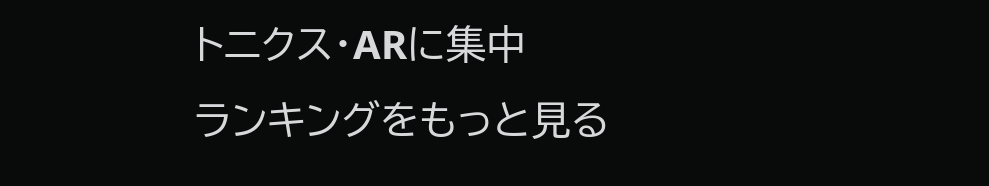トニクス・ARに集中
ランキングをもっと見る